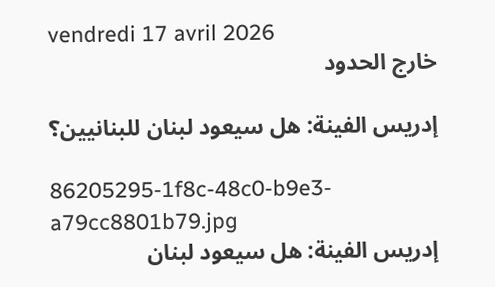vendredi 17 avril 2026
خارج الحدود

إدريس الفينة: هل سيعود لبنان للبنانيين؟

86205295-1f8c-48c0-b9e3-a79cc8801b79.jpg
إدريس الفينة: هل سيعود لبنان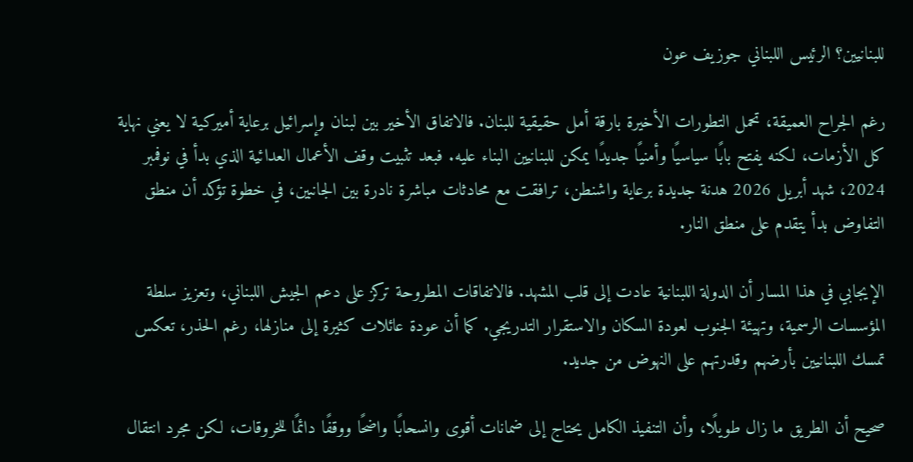للبنانيين؟ الرئيس اللبناني جوزيف عون

رغم الجراح العميقة، تحمل التطورات الأخيرة بارقة أمل حقيقية للبنان. فالاتفاق الأخير بين لبنان وإسرائيل برعاية أميركية لا يعني نهاية كل الأزمات، لكنه يفتح بابًا سياسيًا وأمنيًا جديدًا يمكن للبنانيين البناء عليه. فبعد تثبيت وقف الأعمال العدائية الذي بدأ في نوفمبر 2024، شهد أبريل 2026 هدنة جديدة برعاية واشنطن، ترافقت مع محادثات مباشرة نادرة بين الجانبين، في خطوة تؤكد أن منطق التفاوض بدأ يتقدم على منطق النار.

الإيجابي في هذا المسار أن الدولة اللبنانية عادت إلى قلب المشهد. فالاتفاقات المطروحة تركز على دعم الجيش اللبناني، وتعزيز سلطة المؤسسات الرسمية، وتهيئة الجنوب لعودة السكان والاستقرار التدريجي. كما أن عودة عائلات كثيرة إلى منازلها، رغم الحذر، تعكس تمسك اللبنانيين بأرضهم وقدرتهم على النهوض من جديد.

صحيح أن الطريق ما زال طويلًا، وأن التنفيذ الكامل يحتاج إلى ضمانات أقوى وانسحابًا واضحًا ووقفًا دائمًا للخروقات، لكن مجرد انتقال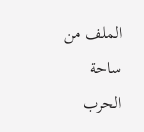الملف من ساحة الحرب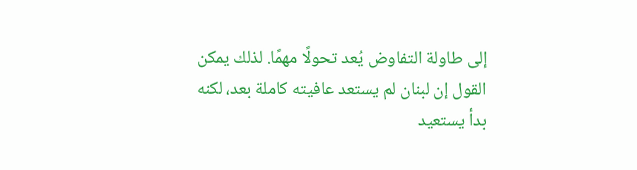إلى طاولة التفاوض يُعد تحولًا مهمًا. لذلك يمكن القول إن لبنان لم يستعد عافيته كاملة بعد، لكنه بدأ يستعيد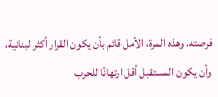فرصته. وهذه المرة، الأمل قائم بأن يكون القرار أكثر لبنانية، وأن يكون المستقبل أقل ارتهانًا للحرب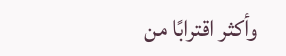وأكثر اقترابًا من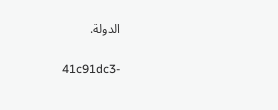الدولة.

41c91dc3-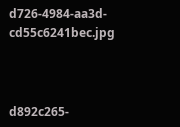d726-4984-aa3d-cd55c6241bec.jpg



d892c265-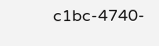c1bc-4740-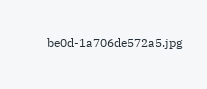be0d-1a706de572a5.jpg